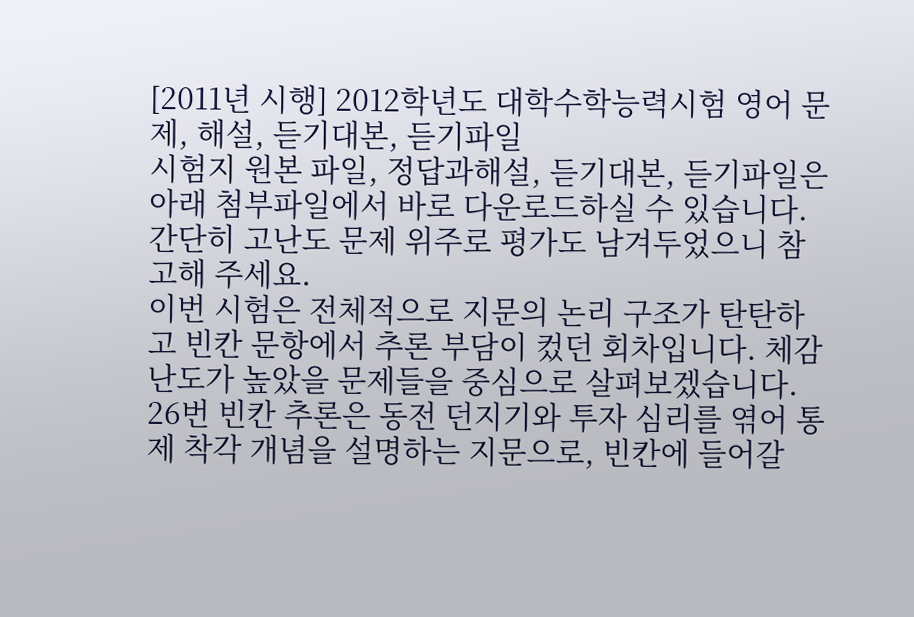[2011년 시행] 2012학년도 대학수학능력시험 영어 문제, 해설, 듣기대본, 듣기파일
시험지 원본 파일, 정답과해설, 듣기대본, 듣기파일은 아래 첨부파일에서 바로 다운로드하실 수 있습니다. 간단히 고난도 문제 위주로 평가도 남겨두었으니 참고해 주세요.
이번 시험은 전체적으로 지문의 논리 구조가 탄탄하고 빈칸 문항에서 추론 부담이 컸던 회차입니다. 체감 난도가 높았을 문제들을 중심으로 살펴보겠습니다.
26번 빈칸 추론은 동전 던지기와 투자 심리를 엮어 통제 착각 개념을 설명하는 지문으로, 빈칸에 들어갈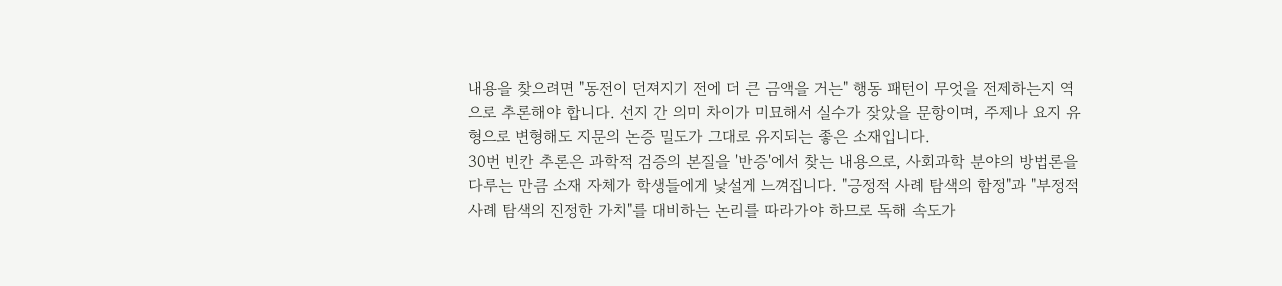내용을 찾으려면 "동전이 던져지기 전에 더 큰 금액을 거는" 행동 패턴이 무엇을 전제하는지 역으로 추론해야 합니다. 선지 간 의미 차이가 미묘해서 실수가 잦았을 문항이며, 주제나 요지 유형으로 변형해도 지문의 논증 밀도가 그대로 유지되는 좋은 소재입니다.
30번 빈칸 추론은 과학적 검증의 본질을 '반증'에서 찾는 내용으로, 사회과학 분야의 방법론을 다루는 만큼 소재 자체가 학생들에게 낯설게 느껴집니다. "긍정적 사례 탐색의 함정"과 "부정적 사례 탐색의 진정한 가치"를 대비하는 논리를 따라가야 하므로 독해 속도가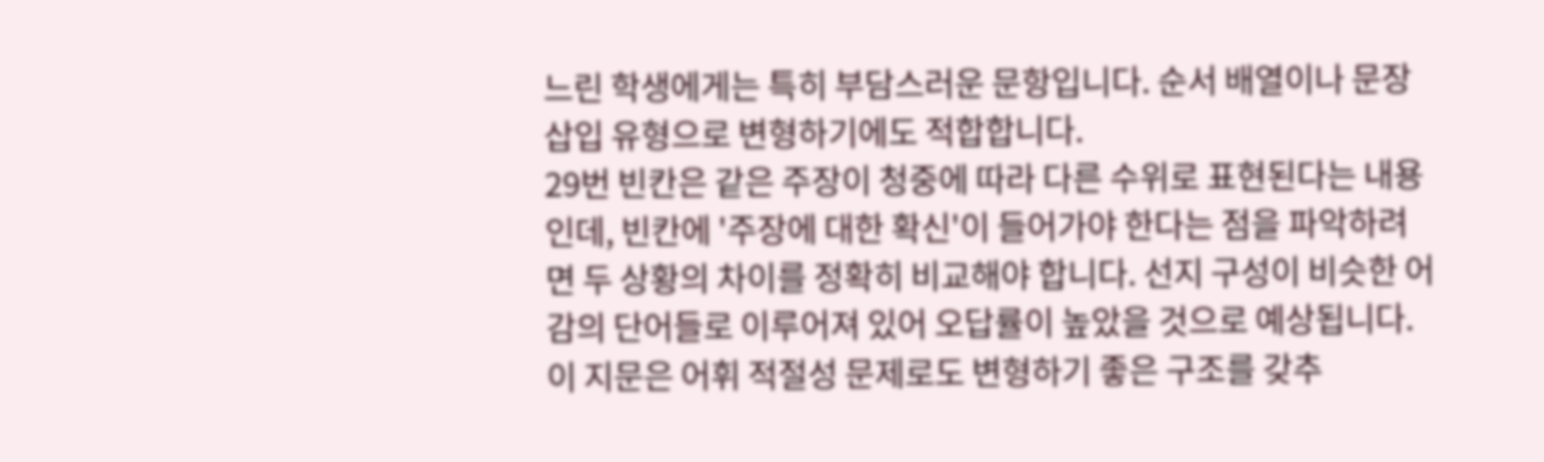느린 학생에게는 특히 부담스러운 문항입니다. 순서 배열이나 문장 삽입 유형으로 변형하기에도 적합합니다.
29번 빈칸은 같은 주장이 청중에 따라 다른 수위로 표현된다는 내용인데, 빈칸에 '주장에 대한 확신'이 들어가야 한다는 점을 파악하려면 두 상황의 차이를 정확히 비교해야 합니다. 선지 구성이 비슷한 어감의 단어들로 이루어져 있어 오답률이 높았을 것으로 예상됩니다. 이 지문은 어휘 적절성 문제로도 변형하기 좋은 구조를 갖추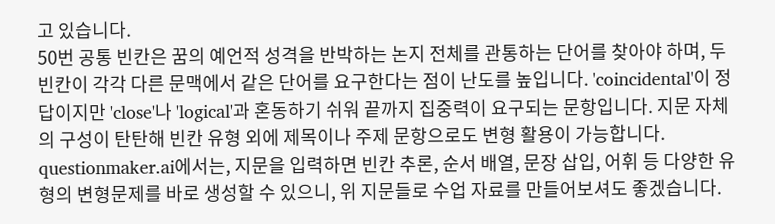고 있습니다.
50번 공통 빈칸은 꿈의 예언적 성격을 반박하는 논지 전체를 관통하는 단어를 찾아야 하며, 두 빈칸이 각각 다른 문맥에서 같은 단어를 요구한다는 점이 난도를 높입니다. 'coincidental'이 정답이지만 'close'나 'logical'과 혼동하기 쉬워 끝까지 집중력이 요구되는 문항입니다. 지문 자체의 구성이 탄탄해 빈칸 유형 외에 제목이나 주제 문항으로도 변형 활용이 가능합니다.
questionmaker.ai에서는, 지문을 입력하면 빈칸 추론, 순서 배열, 문장 삽입, 어휘 등 다양한 유형의 변형문제를 바로 생성할 수 있으니, 위 지문들로 수업 자료를 만들어보셔도 좋겠습니다.